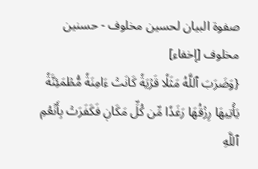صفوة البيان لحسين مخلوف - حسنين مخلوف [إخفاء]
{وَضَرَبَ ٱللَّهُ مَثَلٗا قَرۡيَةٗ كَانَتۡ ءَامِنَةٗ مُّطۡمَئِنَّةٗ يَأۡتِيهَا رِزۡقُهَا رَغَدٗا مِّن كُلِّ مَكَانٖ فَكَفَرَتۡ بِأَنۡعُمِ ٱللَّهِ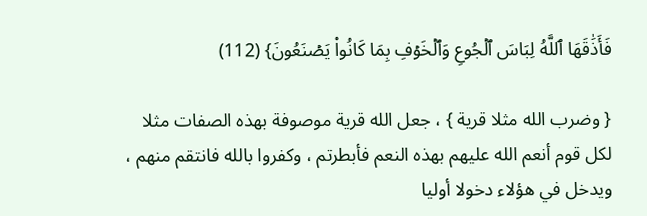فَأَذَٰقَهَا ٱللَّهُ لِبَاسَ ٱلۡجُوعِ وَٱلۡخَوۡفِ بِمَا كَانُواْ يَصۡنَعُونَ} (112)

{ وضرب الله مثلا قرية } ، جعل الله قرية موصوفة بهذه الصفات مثلا لكل قوم أنعم الله عليهم بهذه النعم فأبطرتم ، وكفروا بالله فانتقم منهم ، ويدخل في هؤلاء دخولا أوليا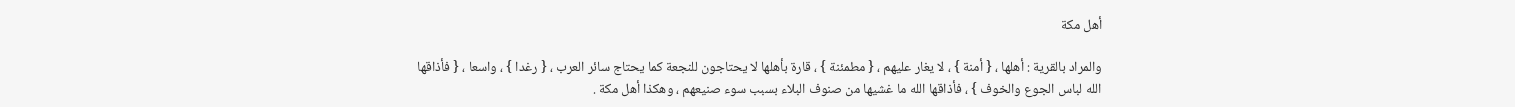أهل مكة

والمراد بالقرية : أهلها ، { أمنة } ، لا يغار عليهم ، { مطمئنة } ، قارة بأهلها لا يحتاجون للنجعة كما يحتاج سائر العرب ، { رغدا } ، واسعا ، { فأذاقها الله لباس الجوع والخوف } ، فأذاقها الله ما غشيها من صنوف البلاء بسبب سوء صنيعهم ، وهكذا أهل مكة .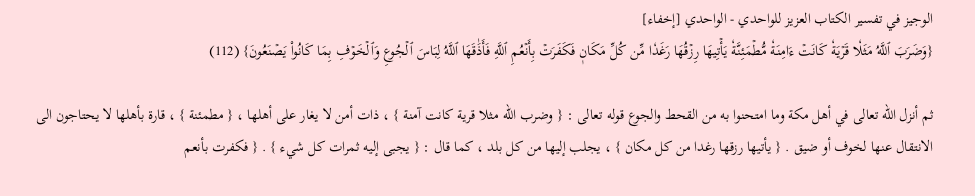الوجيز في تفسير الكتاب العزيز للواحدي - الواحدي [إخفاء]
{وَضَرَبَ ٱللَّهُ مَثَلٗا قَرۡيَةٗ كَانَتۡ ءَامِنَةٗ مُّطۡمَئِنَّةٗ يَأۡتِيهَا رِزۡقُهَا رَغَدٗا مِّن كُلِّ مَكَانٖ فَكَفَرَتۡ بِأَنۡعُمِ ٱللَّهِ فَأَذَٰقَهَا ٱللَّهُ لِبَاسَ ٱلۡجُوعِ وَٱلۡخَوۡفِ بِمَا كَانُواْ يَصۡنَعُونَ} (112)

ثم أنزل الله تعالى في أهل مكة وما امتحنوا به من القحط والجوع قوله تعالى : { وضرب الله مثلا قرية كانت آمنة } ، ذات أمن لا يغار على أهلها ، { مطمئنة } ، قارة بأهلها لا يحتاجون الى الانتقال عنها لخوف أو ضيق . { يأتيها رزقها رغدا من كل مكان } ، يجلب إليها من كل بلد ، كما قال : { يجبى إليه ثمرات كل شيء } . { فكفرت بأنعم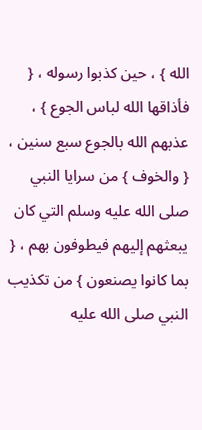الله } ، حين كذبوا رسوله ، { فأذاقها الله لباس الجوع } ، عذبهم الله بالجوع سبع سنين ، { والخوف } من سرايا النبي صلى الله عليه وسلم التي كان يبعثهم إليهم فيطوفون بهم ، { بما كانوا يصنعون } من تكذيب النبي صلى الله عليه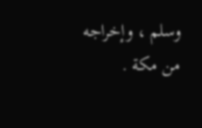وسلم ، وإخراجه من مكة .